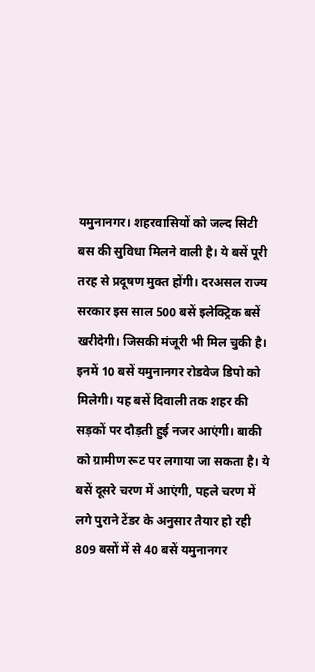यमुनानगर। शहरवासियों को जल्द सिटी बस की सुविधा मिलने वाली है। ये बसें पूरी तरह से प्रदूषण मुक्त होंगी। दरअसल राज्य सरकार इस साल 500 बसें इलेक्ट्रिक बसें खरीदेगी। जिसकी मंजूरी भी मिल चुकी है। इनमें 10 बसें यमुनानगर रोडवेज डिपो को मिलेगी। यह बसें दिवाली तक शहर की सड़कों पर दौड़ती हुई नजर आएंगी। बाकी को ग्रामीण रूट पर लगाया जा सकता है। ये बसें दूसरे चरण में आएंगी, पहले चरण में लगे पुराने टेंडर के अनुसार तैयार हो रही 809 बसों में से 40 बसें यमुनानगर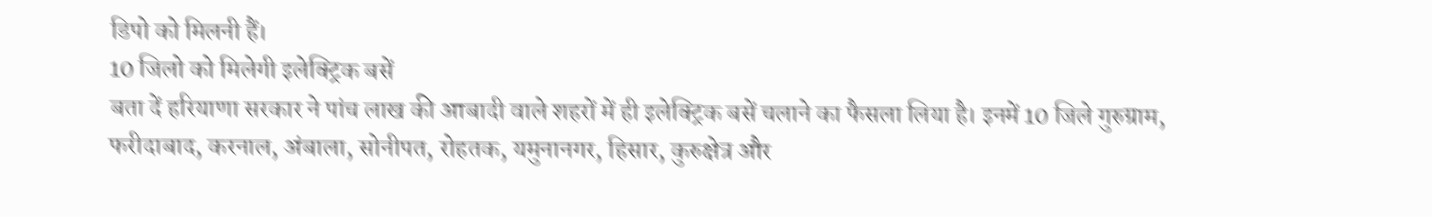डिपो को मिलनी हैं।
10 जिलो को मिलेगी इलेक्ट्रिक बसें
बता दें हरियाणा सरकार ने पांच लाख की आबादी वाले शहरों में ही इलेक्ट्रिक बसें चलाने का फैसला लिया है। इनमें 10 जिले गुरुग्राम, फरीदाबाद, करनाल, अंबाला, सोनीपत, रोहतक, यमुनानगर, हिसार, कुरुक्षेत्र और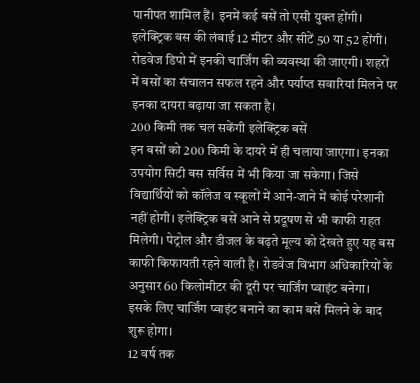पानीपत शामिल हैं। इनमें कई बसें तो एसी युक्त होंगी। इलेक्ट्रिक बस की लंबाई 12 मीटर और सीटें 50 या 52 होंगी। रोडवेज डिपो में इनकी चार्जिंग की व्यवस्था की जाएगी। शहरों में बसों का संचालन सफल रहने और पर्याप्त सवारियां मिलने पर इनका दायरा बढ़ाया जा सकता है।
200 किमी तक चल सकेंगी इलेक्ट्रिक बसें
इन बसों को 200 किमी के दायरे में ही चलाया जाएगा। इनका उपयोग सिटी बस सर्विस में भी किया जा सकेगा। जिसे विद्यार्थियों को कॉलेज व स्कूलों में आने-जाने में कोई परेशानी नहीं होगी। इलेक्ट्रिक बसें आने से प्रदूषण से भी काफी राहत मिलेगी। पेट्रोल और डीजल के बढ़ते मूल्य को देखते हुए यह बस काफी किफायती रहने वाली है। रोडवेज विभाग अधिकारियों के अनुसार 60 किलोमीटर की दूरी पर चार्जिंग प्वाइंट बनेगा। इसके लिए चार्जिंग प्वाइंट बनाने का काम बसें मिलने के बाद शुरू होगा।
12 वर्ष तक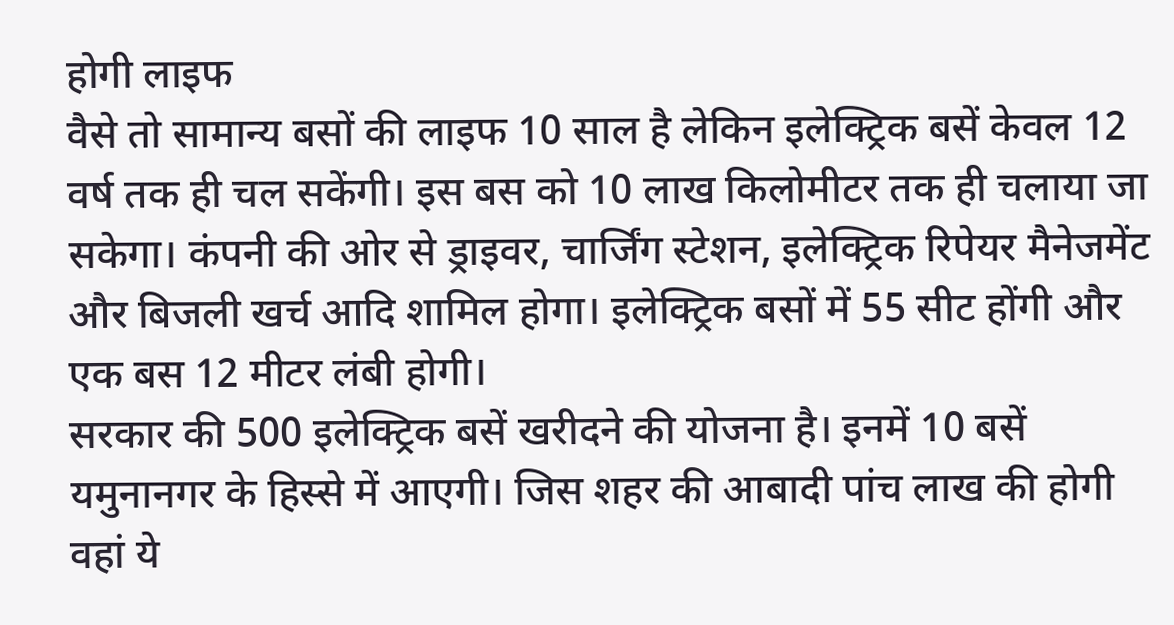होगी लाइफ
वैसे तो सामान्य बसों की लाइफ 10 साल है लेकिन इलेक्ट्रिक बसें केवल 12 वर्ष तक ही चल सकेंगी। इस बस को 10 लाख किलोमीटर तक ही चलाया जा सकेगा। कंपनी की ओर से ड्राइवर, चार्जिंग स्टेशन, इलेक्ट्रिक रिपेयर मैनेजमेंट और बिजली खर्च आदि शामिल होगा। इलेक्ट्रिक बसों में 55 सीट होंगी और एक बस 12 मीटर लंबी होगी।
सरकार की 500 इलेक्ट्रिक बसें खरीदने की योजना है। इनमें 10 बसें यमुनानगर के हिस्से में आएगी। जिस शहर की आबादी पांच लाख की होगी वहां ये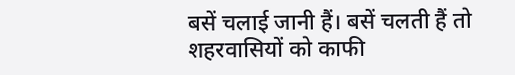बसें चलाई जानी हैं। बसें चलती हैं तो शहरवासियों को काफी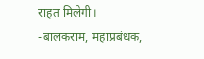राहत मिलेगी।
-बालकराम, महाप्रबंधक,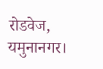रोडवेज, यमुनानगर।